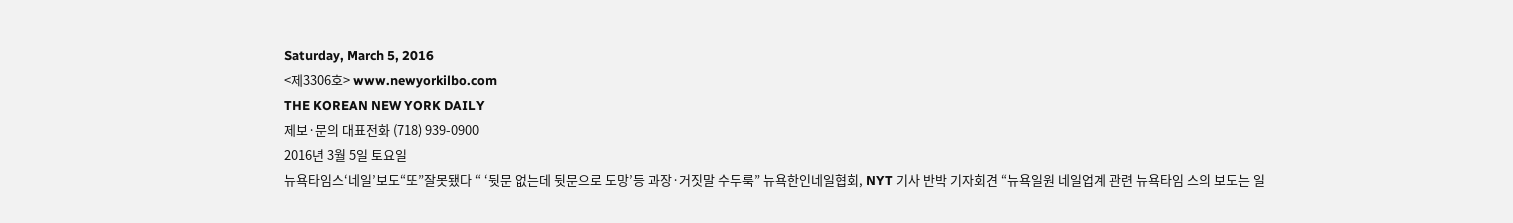Saturday, March 5, 2016
<제3306호> www.newyorkilbo.com
THE KOREAN NEW YORK DAILY
제보·문의 대표전화 (718) 939-0900
2016년 3월 5일 토요일
뉴욕타임스‘네일’보도“또”잘못됐다 “ ‘뒷문 없는데 뒷문으로 도망’등 과장·거짓말 수두룩” 뉴욕한인네일협회, NYT 기사 반박 기자회견 “뉴욕일원 네일업계 관련 뉴욕타임 스의 보도는 일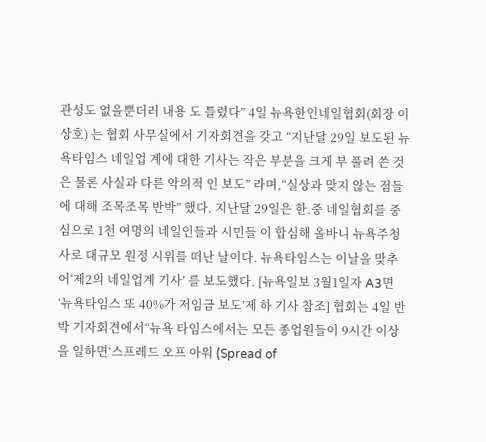관성도 없을뿐더러 내용 도 틀렸다” 4일 뉴욕한인네일협회(회장 이상호) 는 협회 사무실에서 기자회견을 갖고 “지난달 29일 보도된 뉴욕타임스 네일업 계에 대한 기사는 작은 부분을 크게 부 풀려 쓴 것은 물론 사실과 다른 악의적 인 보도” 라며,“실상과 맞지 않는 점들 에 대해 조목조목 반박” 했다. 지난달 29일은 한.중 네일협회를 중 심으로 1천 여명의 네일인들과 시민들 이 합심해 올바니 뉴욕주청사로 대규모 원정 시위를 떠난 날이다. 뉴욕타임스는 이날을 맞추어‘제2의 네일업계 기사’ 를 보도했다. [뉴욕일보 3월1일자 A3면‘뉴욕타임스 또 40%가 저임금 보도’제 하 기사 참조] 협회는 4일 반박 기자회견에서“뉴욕 타임스에서는 모든 종업원들이 9시간 이상을 일하면‘스프레드 오프 아워 (Spread of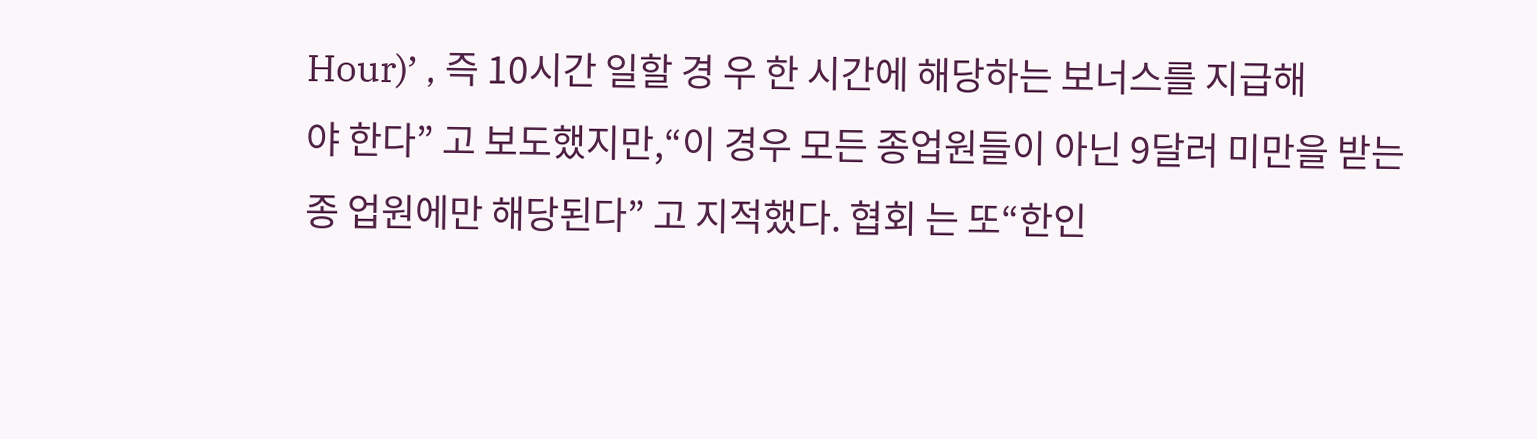Hour)’ , 즉 10시간 일할 경 우 한 시간에 해당하는 보너스를 지급해
야 한다” 고 보도했지만,“이 경우 모든 종업원들이 아닌 9달러 미만을 받는 종 업원에만 해당된다” 고 지적했다. 협회 는 또“한인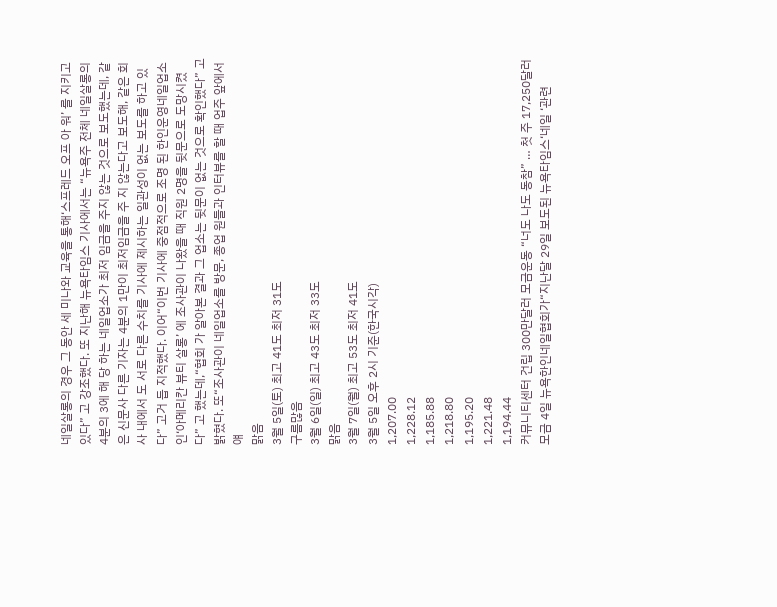네일살롱의 경우 그 동안 세 미나와 교육을 통해‘스프레드 오프 아 워’ 를 지키고 있다” 고 강조했다. 또 지난해 뉴욕타임스 기사에서는 “뉴욕주 전체 네일살롱의 4분의 3에 해 당 하는 네일업소가 최저 임금을 주지 않는 것으로 보도했는데, 같은 신문사 다른 기자는 4분의 1만이 최저임금을 주 지 않는다고 보도해, 같은 회사 내에서 도 서로 다른 수치를 기사에 제시하는 일관성이 없는 보도를 하고 있다” 고거 듭 지적했다. 이어“이번 기사에 중점적으로 조명 된 한인운영네일업소인‘아메리칸 뷰티 살롱’ 에 조사관이 나왔을 때 직원 2명을 뒷문으로 도망시켰다” 고 했는데,“협회 가 알아본 결과 그 업소는 뒷문이 없는 것으로 확인했다” 고 밝혔다. 또“조사관이 네일업소를 방문, 종업 원들과 인터뷰를 할 때 업주 앞에서 얘
맑음
3월 5일(토) 최고 41도 최저 31도
구름많음
3월 6일(일) 최고 43도 최저 33도
맑음
3월 7일(월) 최고 53도 최저 41도
3월 5일 오후 2시 기준(한국시각)
1,207.00
1,228.12
1,185.88
1,218.80
1,195.20
1,221.48
1,194.44
커뮤니티센터 건립 300만달러 모금운동 “너도 나도 동참” … 첫 주 17,250달러 모금 4일 뉴욕한인네일협회가“지난달 29일 보도된 뉴욕타임스‘네일 ‘관련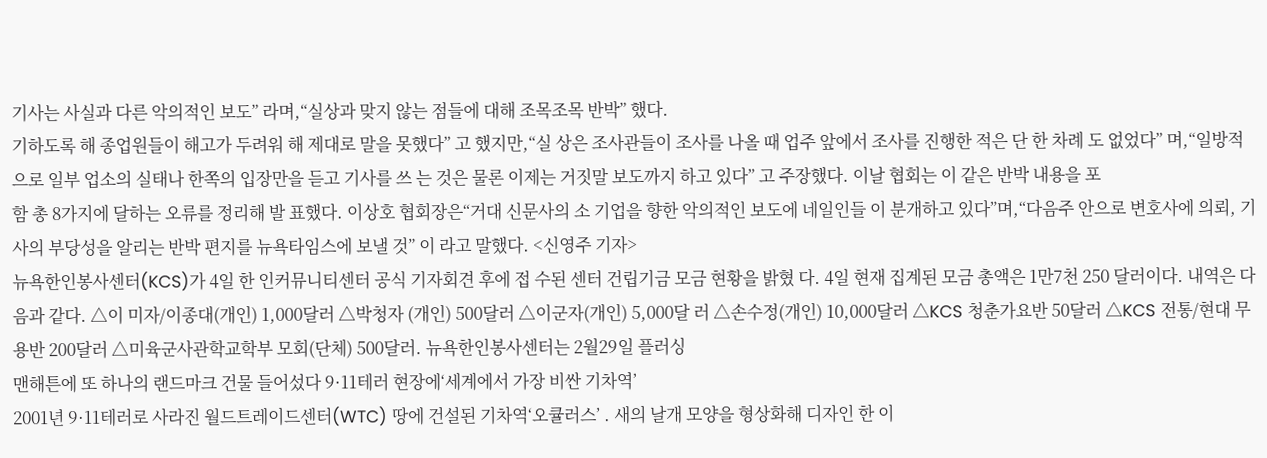기사는 사실과 다른 악의적인 보도” 라며,“실상과 맞지 않는 점들에 대해 조목조목 반박” 했다.
기하도록 해 종업원들이 해고가 두려워 해 제대로 말을 못했다” 고 했지만,“실 상은 조사관들이 조사를 나올 때 업주 앞에서 조사를 진행한 적은 단 한 차례 도 없었다” 며,“일방적으로 일부 업소의 실태나 한쪽의 입장만을 듣고 기사를 쓰 는 것은 물론 이제는 거짓말 보도까지 하고 있다” 고 주장했다. 이날 협회는 이 같은 반박 내용을 포
함 총 8가지에 달하는 오류를 정리해 발 표했다. 이상호 협회장은“거대 신문사의 소 기업을 향한 악의적인 보도에 네일인들 이 분개하고 있다”며,“다음주 안으로 변호사에 의뢰, 기사의 부당성을 알리는 반박 편지를 뉴욕타임스에 보낼 것” 이 라고 말했다. <신영주 기자>
뉴욕한인봉사센터(KCS)가 4일 한 인커뮤니티센터 공식 기자회견 후에 접 수된 센터 건립기금 모금 현황을 밝혔 다. 4일 현재 집계된 모금 총액은 1만7천 250 달러이다. 내역은 다음과 같다. △이 미자/이종대(개인) 1,000달러 △박청자 (개인) 500달러 △이군자(개인) 5,000달 러 △손수정(개인) 10,000달러 △KCS 청춘가요반 50달러 △KCS 전통/현대 무용반 200달러 △미육군사관학교학부 모회(단체) 500달러. 뉴욕한인봉사센터는 2월29일 플러싱
맨해튼에 또 하나의 랜드마크 건물 들어섰다 9·11테러 현장에‘세계에서 가장 비싼 기차역’
2001년 9·11테러로 사라진 월드트레이드센터(WTC) 땅에 건설된 기차역‘오큘러스’ . 새의 날개 모양을 형상화해 디자인 한 이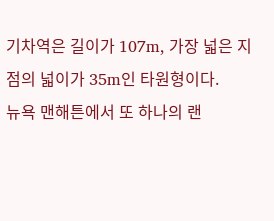기차역은 길이가 107m, 가장 넓은 지점의 넓이가 35m인 타원형이다.
뉴욕 맨해튼에서 또 하나의 랜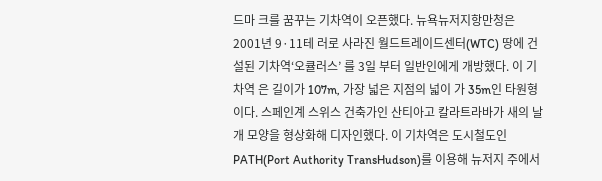드마 크를 꿈꾸는 기차역이 오픈했다. 뉴욕뉴저지항만청은 2001년 9·11테 러로 사라진 월드트레이드센터(WTC) 땅에 건설된 기차역‘오큘러스’ 를 3일 부터 일반인에게 개방했다. 이 기차역 은 길이가 107m, 가장 넓은 지점의 넓이 가 35m인 타원형이다. 스페인계 스위스 건축가인 산티아고 칼라트라바가 새의 날개 모양을 형상화해 디자인했다. 이 기차역은 도시철도인 PATH(Port Authority TransHudson)를 이용해 뉴저지 주에서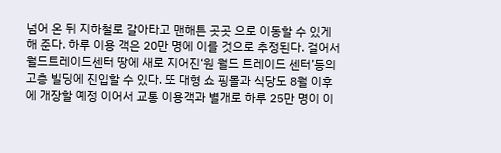넘어 온 뒤 지하철로 갈아타고 맨해튼 곳곳 으로 이동할 수 있게 해 준다. 하루 이용 객은 20만 명에 이를 것으로 추정된다. 걸어서 월드트레이드센터 땅에 새로 지어진‘원 월드 트레이드 센터’등의
고층 빌딩에 진입할 수 있다. 또 대형 쇼 핑몰과 식당도 8월 이후에 개장할 예정 이어서 교통 이용객과 별개로 하루 25만 명이 이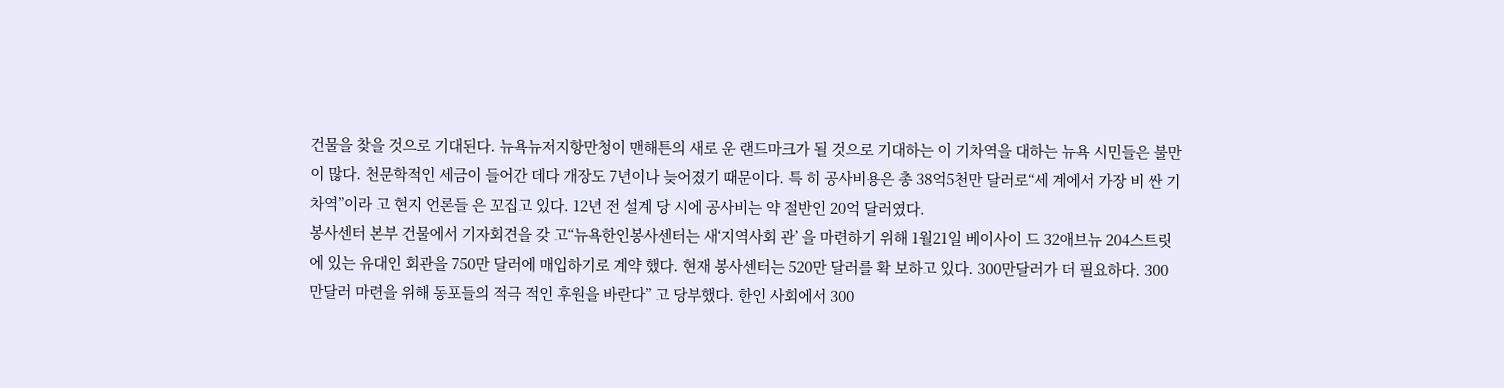건물을 찾을 것으로 기대된다. 뉴욕뉴저지항만청이 맨해튼의 새로 운 랜드마크가 될 것으로 기대하는 이 기차역을 대하는 뉴욕 시민들은 불만이 많다. 천문학적인 세금이 들어간 데다 개장도 7년이나 늦어졌기 때문이다. 특 히 공사비용은 총 38억5천만 달러로“세 계에서 가장 비 싼 기차역”이라 고 현지 언론들 은 꼬집고 있다. 12년 전 설계 당 시에 공사비는 약 절반인 20억 달러였다.
봉사센터 본부 건물에서 기자회견을 갖 고“뉴욕한인봉사센터는 새‘지역사회 관’ 을 마련하기 위해 1월21일 베이사이 드 32애브뉴 204스트릿에 있는 유대인 회관을 750만 달러에 매입하기로 계약 했다. 현재 봉사센터는 520만 달러를 확 보하고 있다. 300만달러가 더 필요하다. 300만달러 마련을 위해 동포들의 적극 적인 후원을 바란다” 고 당부했다. 한인 사회에서 300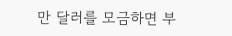만 달러를 모금하면 부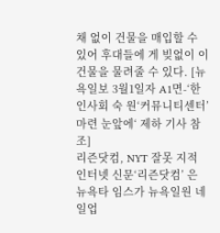채 없이 건물을 매입할 수 있어 후대들에 게 빚없이 이 건물을 물려줄 수 있다. [뉴욕일보 3월1일자 A1면-‘한인사회 숙 원‘커뮤니티센터’마련 눈앞에‘ 제하 기사 참조]
리즌닷컴, NYT 잘못 지적 인터넷 신문‘리즌닷컴’ 은 뉴욕타 임스가 뉴욕일원 네일업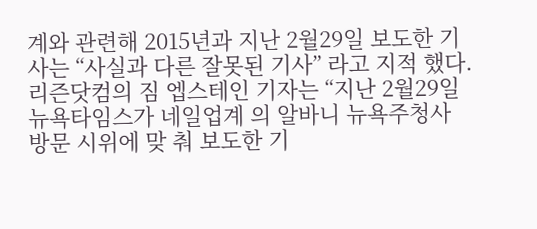계와 관련해 2015년과 지난 2월29일 보도한 기사는 “사실과 다른 잘못된 기사” 라고 지적 했다. 리즌닷컴의 짐 엡스테인 기자는 “지난 2월29일 뉴욕타임스가 네일업계 의 알바니 뉴욕주청사 방문 시위에 맞 춰 보도한 기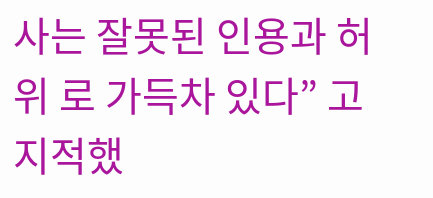사는 잘못된 인용과 허위 로 가득차 있다” 고 지적했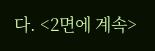다. <2면에 계속>